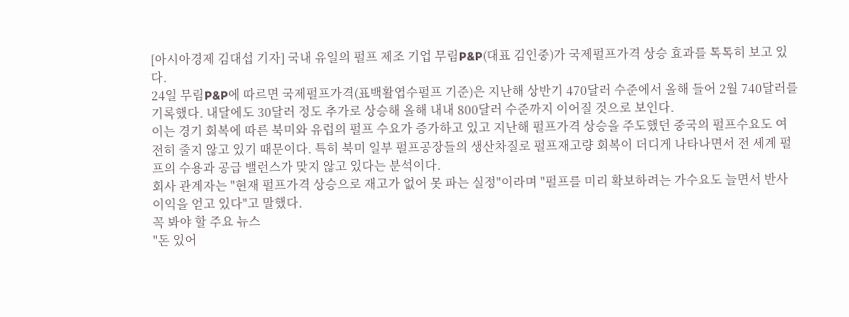[아시아경제 김대섭 기자] 국내 유일의 펄프 제조 기업 무림P&P(대표 김인중)가 국제펄프가격 상승 효과를 톡톡히 보고 있다.
24일 무림P&P에 따르면 국제펄프가격(표백활엽수펄프 기준)은 지난해 상반기 470달러 수준에서 올해 들어 2월 740달러를 기록했다. 내달에도 30달러 정도 추가로 상승해 올해 내내 800달러 수준까지 이어질 것으로 보인다.
이는 경기 회복에 따른 북미와 유럽의 펄프 수요가 증가하고 있고 지난해 펄프가격 상승을 주도했던 중국의 펄프수요도 여전히 줄지 않고 있기 때문이다. 특히 북미 일부 펄프공장들의 생산차질로 펄프재고량 회복이 더디게 나타나면서 전 세계 펄프의 수용과 공급 밸런스가 맞지 않고 있다는 분석이다.
회사 관계자는 "현재 펄프가격 상승으로 재고가 없어 못 파는 실정"이라며 "펄프를 미리 확보하려는 가수요도 늘면서 반사이익을 얻고 있다"고 말했다.
꼭 봐야 할 주요 뉴스
"돈 있어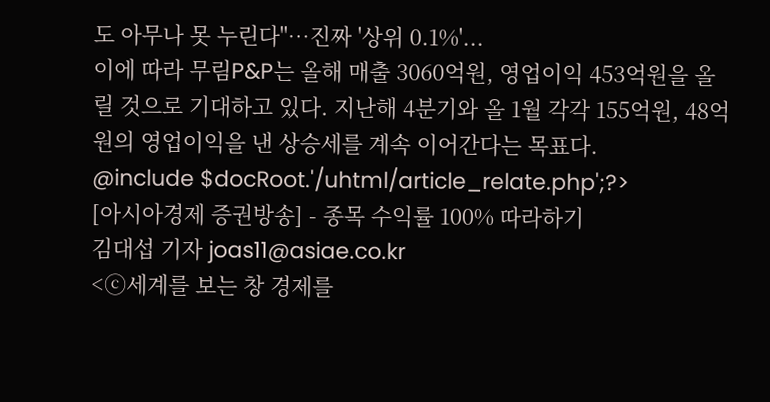도 아무나 못 누린다"…진짜 '상위 0.1%'...
이에 따라 무림P&P는 올해 매출 3060억원, 영업이익 453억원을 올릴 것으로 기대하고 있다. 지난해 4분기와 올 1월 각각 155억원, 48억원의 영업이익을 낸 상승세를 계속 이어간다는 목표다.
@include $docRoot.'/uhtml/article_relate.php';?>
[아시아경제 증권방송] - 종목 수익률 100% 따라하기
김대섭 기자 joas11@asiae.co.kr
<ⓒ세계를 보는 창 경제를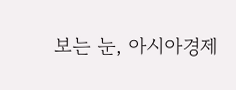보는 눈, 아시아경제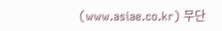(www.asiae.co.kr) 무단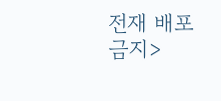전재 배포금지>